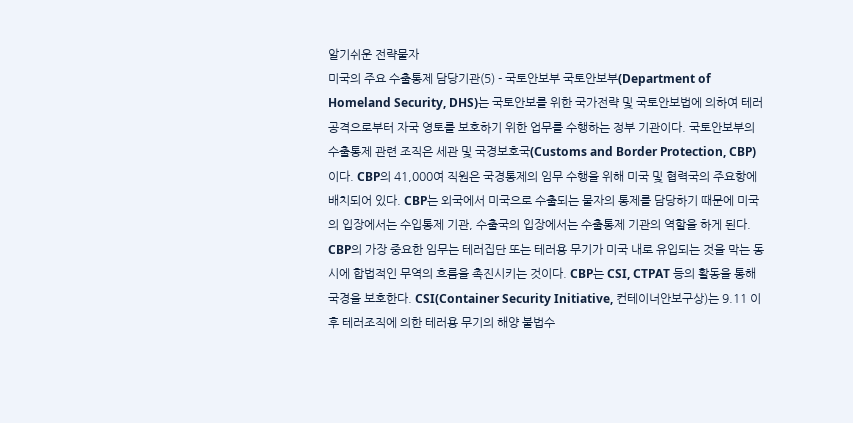알기쉬운 전략물자
미국의 주요 수출통제 담당기관(5) - 국토안보부 국토안보부(Department of Homeland Security, DHS)는 국토안보를 위한 국가전략 및 국토안보법에 의하여 테러공격으로부터 자국 영토를 보호하기 위한 업무를 수행하는 정부 기관이다. 국토안보부의 수출통제 관련 조직은 세관 및 국경보호국(Customs and Border Protection, CBP)이다. CBP의 41,000여 직원은 국경통제의 임무 수행을 위해 미국 및 협력국의 주요항에 배치되어 있다. CBP는 외국에서 미국으로 수출되는 물자의 통제를 담당하기 때문에 미국의 입장에서는 수입통제 기관, 수출국의 입장에서는 수출통제 기관의 역할을 하게 된다. CBP의 가장 중요한 임무는 테러집단 또는 테러용 무기가 미국 내로 유입되는 것을 막는 동시에 합법적인 무역의 흐름을 촉진시키는 것이다. CBP는 CSI, CTPAT 등의 활동을 통해 국경을 보호한다. CSI(Container Security Initiative, 컨테이너안보구상)는 9.11 이후 테러조직에 의한 테러용 무기의 해양 불법수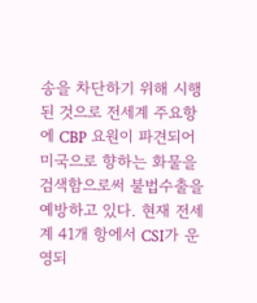송을 차단하기 위해 시행된 것으로 전세계 주요항에 CBP 요원이 파견되어 미국으로 향하는 화물을 검색함으로써 불법수출을 예방하고 있다. 현재 전세계 41개 항에서 CSI가 운영되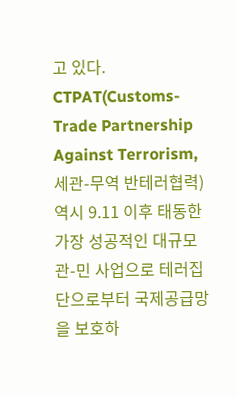고 있다. CTPAT(Customs-Trade Partnership Against Terrorism, 세관-무역 반테러협력) 역시 9.11 이후 태동한 가장 성공적인 대규모 관-민 사업으로 테러집단으로부터 국제공급망을 보호하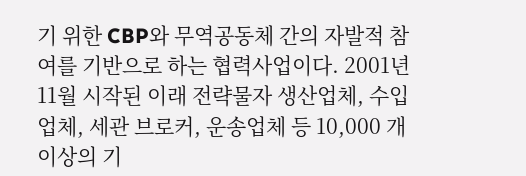기 위한 CBP와 무역공동체 간의 자발적 참여를 기반으로 하는 협력사업이다. 2001년 11월 시작된 이래 전략물자 생산업체, 수입업체, 세관 브로커, 운송업체 등 10,000 개 이상의 기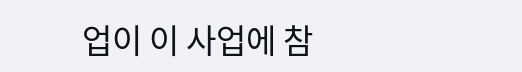업이 이 사업에 참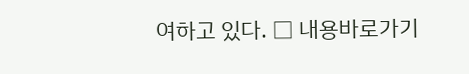여하고 있다. □ 내용바로가기